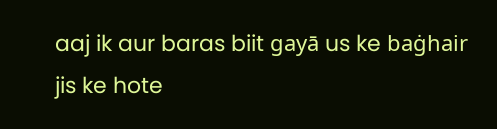aaj ik aur baras biit gayā us ke baġhair
jis ke hote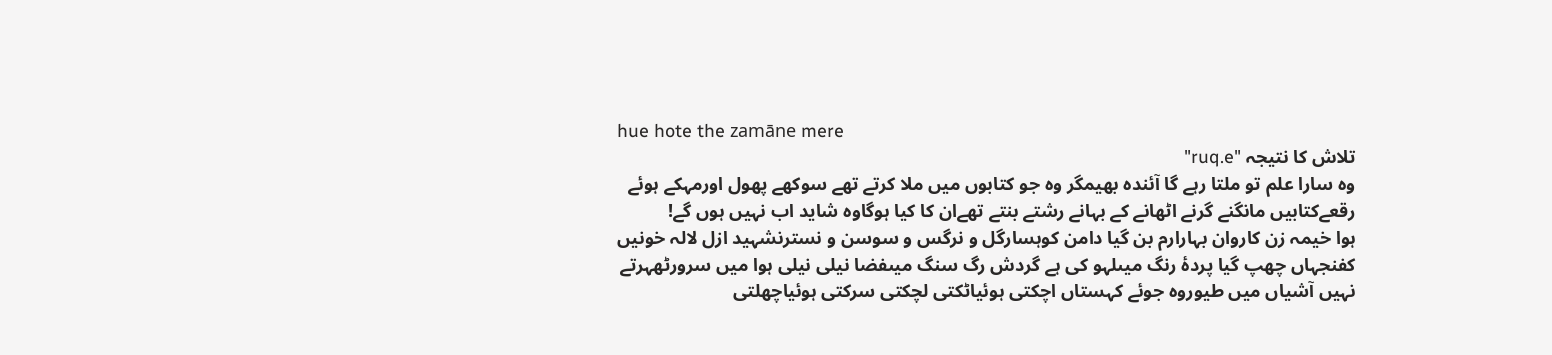hue hote the zamāne mere
تلاش کا نتیجہ "ruq.e"
وہ سارا علم تو ملتا رہے گا آئندہ بھیمگر وہ جو کتابوں میں ملا کرتے تھے سوکھے پھول اورمہکے ہوئے رقعےکتابیں مانگنے گرنے اٹھانے کے بہانے رشتے بنتے تھےان کا کیا ہوگاوہ شاید اب نہیں ہوں گے!
ہوا خیمہ زن کاروان بہارارم بن گیا دامن کوہسارگل و نرگس و سوسن و نسترنشہید ازل لالہ خونیں کفنجہاں چھپ گیا پردۂ رنگ میںلہو کی ہے گردش رگ سنگ میںفضا نیلی نیلی ہوا میں سرورٹھہرتے نہیں آشیاں میں طیوروہ جوئے کہستاں اچکتی ہوئیاٹکتی لچکتی سرکتی ہوئیاچھلتی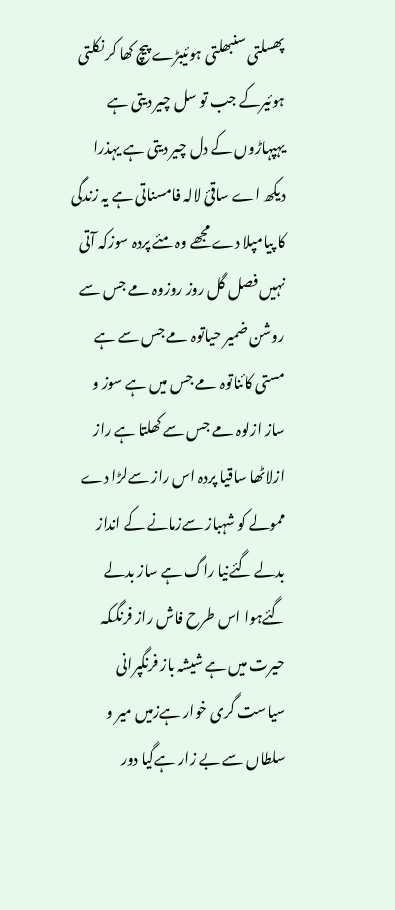پھسلتی سنبھلتی ہوئیبڑے پیچ کھا کر نکلتی ہوئیرکے جب تو سل چیر دیتی ہے یہپہاڑوں کے دل چیر دیتی ہے یہذرا دیکھ اے ساقیٔ لالہ فامسناتی ہے یہ زندگی کا پیامپلا دے مجھے وہ مئے پردہ سوزکہ آتی نہیں فصل گل روز روزوہ مے جس سے روشن ضمیر حیاتوہ مے جس سے ہے مستی کائناتوہ مے جس میں ہے سوز و ساز ازلوہ مے جس سے کھلتا ہے راز ازلاٹھا ساقیا پردہ اس راز سےلڑا دے ممولے کو شہباز سےزمانے کے انداز بدلے گئےنیا راگ ہے ساز بدلے گئےہوا اس طرح فاش راز فرنگکہ حیرت میں ہے شیشہ باز فرنگپرانی سیاست گری خوار ہےزمیں میر و سلطاں سے بے زار ہےگیا دور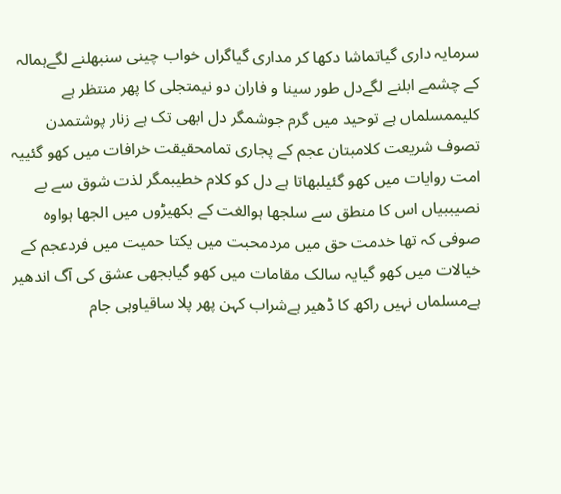سرمایہ داری گیاتماشا دکھا کر مداری گیاگراں خواب چینی سنبھلنے لگےہمالہ کے چشمے ابلنے لگےدل طور سینا و فاران دو نیمتجلی کا پھر منتظر ہے کلیممسلماں ہے توحید میں گرم جوشمگر دل ابھی تک ہے زنار پوشتمدن تصوف شریعت کلامبتان عجم کے پجاری تمامحقیقت خرافات میں کھو گئییہ امت روایات میں کھو گئیلبھاتا ہے دل کو کلام خطیبمگر لذت شوق سے بے نصیببیاں اس کا منطق سے سلجھا ہوالغت کے بکھیڑوں میں الجھا ہواوہ صوفی کہ تھا خدمت حق میں مردمحبت میں یکتا حمیت میں فردعجم کے خیالات میں کھو گیایہ سالک مقامات میں کھو گیابجھی عشق کی آگ اندھیر ہےمسلماں نہیں راکھ کا ڈھیر ہےشراب کہن پھر پلا ساقیاوہی جام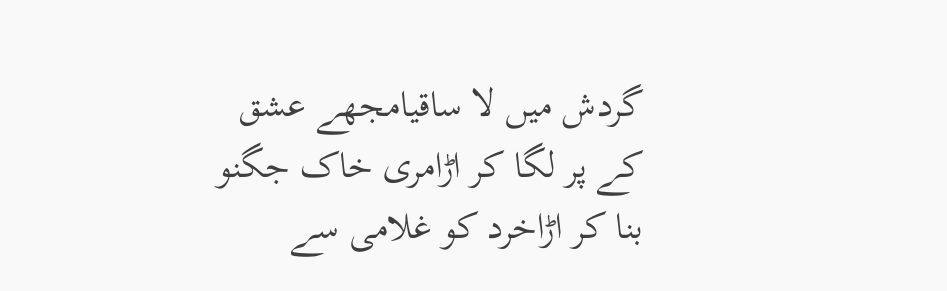گردش میں لا ساقیامجھے عشق کے پر لگا کر اڑامری خاک جگنو بنا کر اڑاخرد کو غلامی سے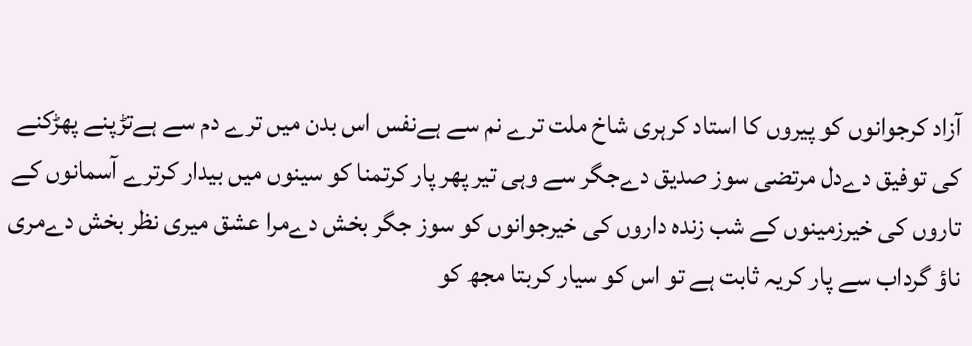آزاد کرجوانوں کو پیروں کا استاد کرہری شاخ ملت ترے نم سے ہےنفس اس بدن میں ترے دم سے ہےتڑپنے پھڑکنے کی توفیق دےدل مرتضی سوز صدیق دےجگر سے وہی تیر پھر پار کرتمنا کو سینوں میں بیدار کرترے آسمانوں کے تاروں کی خیرزمینوں کے شب زندہ داروں کی خیرجوانوں کو سوز جگر بخش دےمرا عشق میری نظر بخش دےمری ناؤ گرداب سے پار کریہ ثابت ہے تو اس کو سیار کربتا مجھ کو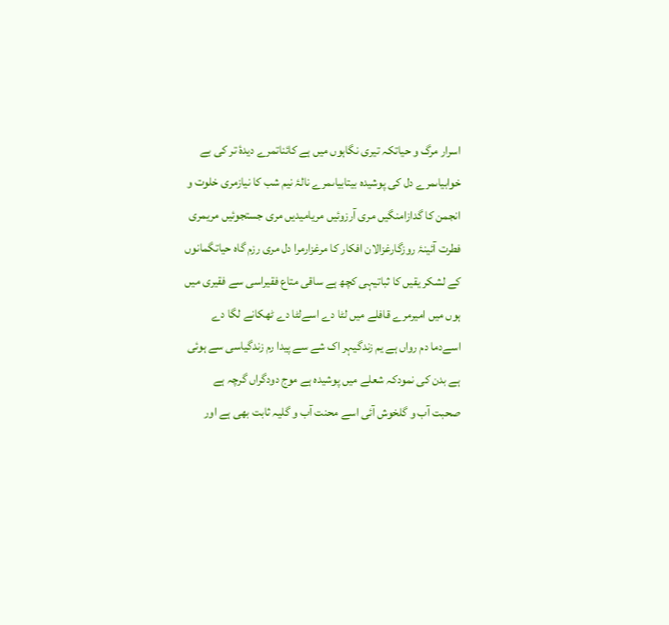اسرار مرگ و حیاتکہ تیری نگاہوں میں ہے کائناتمرے دیدۂ تر کی بے خوابیاںمرے دل کی پوشیدہ بیتابیاںمرے نالۂ نیم شب کا نیازمری خلوت و انجمن کا گدازامنگیں مری آرزوئیں مریامیدیں مری جستجوئیں مریمری فطرت آئینۂ روزگارغزالان افکار کا مرغزارمرا دل مری رزم گاہ حیاتگمانوں کے لشکر یقیں کا ثباتیہی کچھ ہے ساقی متاع فقیراسی سے فقیری میں ہوں میں امیرمرے قافلے میں لٹا دے اسےلٹا دے ٹھکانے لگا دے اسےدما دم رواں ہے یم زندگیہر اک شے سے پیدا رم زندگیاسی سے ہوئی ہے بدن کی نمودکہ شعلے میں پوشیدہ ہے موج دودگراں گرچہ ہے صحبت آب و گلخوش آئی اسے محنت آب و گلیہ ثابت بھی ہے اور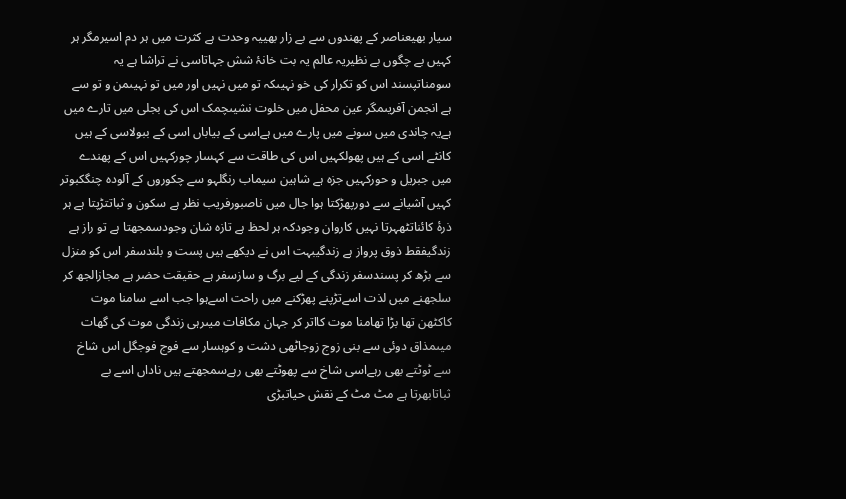سیار بھیعناصر کے پھندوں سے بے زار بھییہ وحدت ہے کثرت میں ہر دم اسیرمگر ہر کہیں بے چگوں بے نظیریہ عالم یہ بت خانۂ شش جہاتاسی نے تراشا ہے یہ سومناتپسند اس کو تکرار کی خو نہیںکہ تو میں نہیں اور میں تو نہیںمن و تو سے ہے انجمن آفریںمگر عین محفل میں خلوت نشیںچمک اس کی بجلی میں تارے میں ہےیہ چاندی میں سونے میں پارے میں ہےاسی کے بیاباں اسی کے ببولاسی کے ہیں کانٹے اسی کے ہیں پھولکہیں اس کی طاقت سے کہسار چورکہیں اس کے پھندے میں جبریل و حورکہیں جزہ ہے شاہین سیماب رنگلہو سے چکوروں کے آلودہ چنگکبوتر کہیں آشیانے سے دورپھڑکتا ہوا جال میں ناصبورفریب نظر ہے سکون و ثباتتڑپتا ہے ہر ذرۂ کائناتٹھہرتا نہیں کاروان وجودکہ ہر لحظ ہے تازہ شان وجودسمجھتا ہے تو راز ہے زندگیفقط ذوق پرواز ہے زندگیبہت اس نے دیکھے ہیں پست و بلندسفر اس کو منزل سے بڑھ کر پسندسفر زندگی کے لیے برگ و سازسفر ہے حقیقت حضر ہے مجازالجھ کر سلجھنے میں لذت اسےتڑپنے پھڑکنے میں راحت اسےہوا جب اسے سامنا موت کاکٹھن تھا بڑا تھامنا موت کااتر کر جہان مکافات میںرہی زندگی موت کی گھات میںمذاق دوئی سے بنی زوج زوجاٹھی دشت و کوہسار سے فوج فوجگل اس شاخ سے ٹوٹتے بھی رہےاسی شاخ سے پھوٹتے بھی رہےسمجھتے ہیں ناداں اسے بے ثباتابھرتا ہے مٹ مٹ کے نقش حیاتبڑی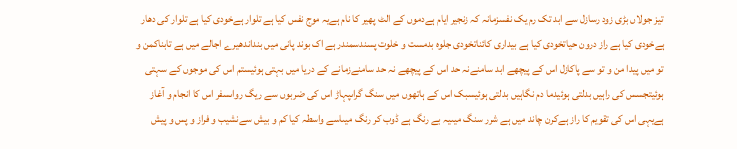تیز جولاں بڑی زود رسازل سے ابد تک رم یک نفسزمانہ کہ زنجیر ایام ہےدموں کے الٹ پھیر کا نام ہےیہ موج نفس کیا ہے تلوار ہےخودی کیا ہے تلوار کی دھار ہےخودی کیا ہے راز درون حیاتخودی کیا ہے بیداری کائناتخودی جلوہ بدمست و خلوت پسندسمندر ہے اک بوند پانی میں بنداندھیرے اجالے میں ہے تابناکمن و تو میں پیدا من و تو سے پاکازل اس کے پیچھے ابد سامنےنہ حد اس کے پیچھے نہ حد سامنےزمانے کے دریا میں بہتی ہوئیستم اس کی موجوں کے سہتی ہوئیتجسس کی راہیں بدلتی ہوئیدما دم نگاہیں بدلتی ہوئیسبک اس کے ہاتھوں میں سنگ گراںپہاڑ اس کی ضربوں سے ریگ رواںسفر اس کا انجام و آغاز ہےیہی اس کی تقویم کا راز ہےکرن چاند میں ہے شرر سنگ میںیہ بے رنگ ہے ڈوب کر رنگ میںاسے واسطہ کیا کم و بیش سےنشیب و فراز و پس و پیش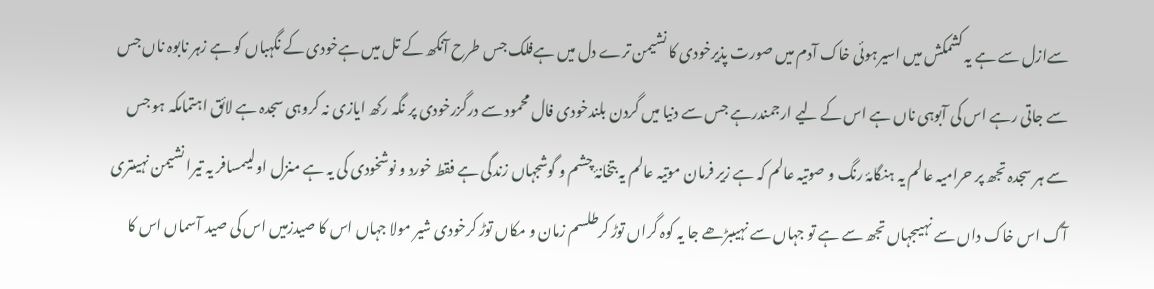سےازل سے ہے یہ کشمکش میں اسیرہوئی خاک آدم میں صورت پذیرخودی کا نشیمن ترے دل میں ہےفلک جس طرح آنکھ کے تل میں ہےخودی کے نگہباں کو ہے زہر نابوہ ناں جس سے جاتی رہے اس کی آبوہی ناں ہے اس کے لیے ارجمندرہے جس سے دنیا میں گردن بلندخودی فال محمود سے درگزرخودی پر نگہ رکھ ایازی نہ کروہی سجدہ ہے لائق اہتمامکہ ہو جس سے ہر سجدہ تجھ پر حرامیہ عالم یہ ہنگامۂ رنگ و صوتیہ عالم کہ ہے زیر فرمان موتیہ عالم یہ بتخانۂ چشم و گوشجہاں زندگی ہے فقط خورد و نوشخودی کی یہ ہے منزل اولیںمسافر یہ تیرا نشیمن نہیںتری آگ اس خاک داں سے نہیںجہاں تجھ سے ہے تو جہاں سے نہیںبڑھے جا یہ کوہ گراں توڑ کرطلسم زمان و مکاں توڑ کرخودی شیر مولا جہاں اس کا صیدزمیں اس کی صید آسماں اس کا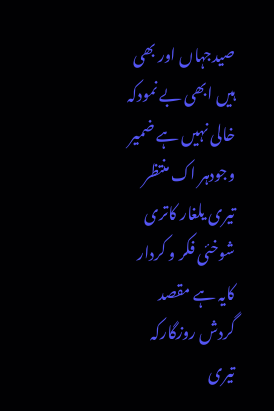صیدجہاں اور بھی ہیں ابھی بے نمودکہ خالی نہیں ہے ضمیر وجودہر اک منتظر تیری یلغار کاتری شوخئی فکر و کردار کایہ ہے مقصد گردش روزگارکہ تیری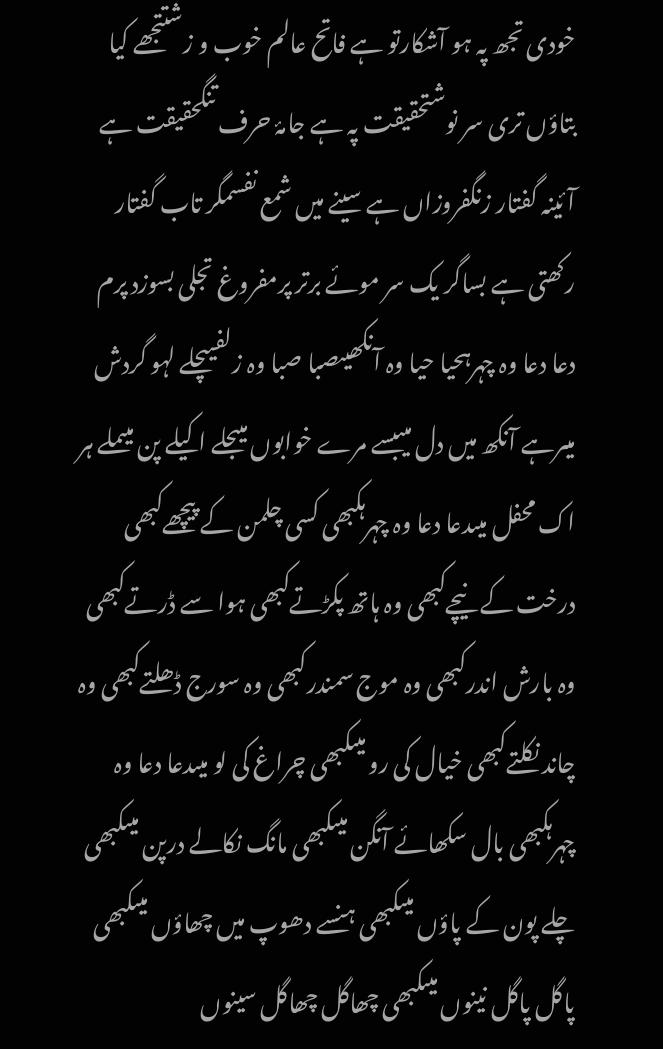خودی تجھ پہ ہو آشکارتو ہے فاتح عالم خوب و زشتتجھے کیا بتاؤں تری سر نوشتحقیقت پہ ہے جامۂ حرف تنگحقیقت ہے آئینہ گفتار زنگفروزاں ہے سینے میں شمع نفسمگر تاب گفتار رکھتی ہے بساگر یک سر موئے برتر پرمفروغ تجلی بسوزد پرم
دعا دعا وہ چہرہحیا حیا وہ آنکھیںصبا صبا وہ زلفیںچلے لہو گردش میںرہے آنکھ میں دل میںبسے مرے خوابوں میںجلے اکیلے پن میںملے ہر اک محفل میںدعا دعا وہ چہرہکبھی کسی چلمن کے پیچھےکبھی درخت کے نیچےکبھی وہ ہاتھ پکڑتےکبھی ہوا سے ڈرتےکبھی وہ بارش اندرکبھی وہ موج سمندرکبھی وہ سورج ڈھلتےکبھی وہ چاند نکلتےکبھی خیال کی رو میںکبھی چراغ کی لو میںدعا دعا وہ چہرہکبھی بال سکھائے آنگن میںکبھی مانگ نکالے درپن میںکبھی چلے پون کے پاؤں میںکبھی ہنسے دھوپ میں چھاؤں میںکبھی پاگل پاگل نینوں میںکبھی چھاگل چھاگل سینوں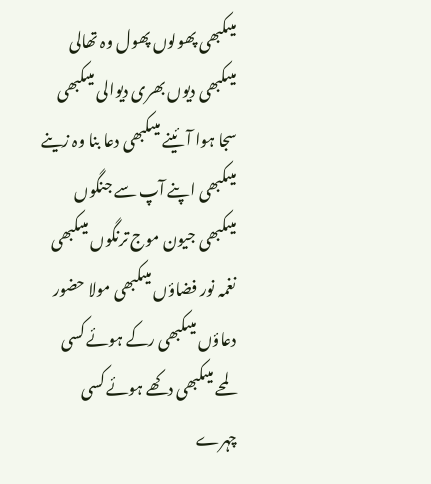میںکبھی پھولوں پھول وہ تھالی میںکبھی دیوں بھری دیوالی میںکبھی سجا ہوا آئینے میںکبھی دعا بنا وہ زینے میںکبھی اپنے آپ سے جنگوں میںکبھی جیون موج ترنگوں میںکبھی نغمہ نور فضاؤں میںکبھی مولا حضور دعاؤں میںکبھی رکے ہوئے کسی لمحے میںکبھی دکھے ہوئے کسی چہرے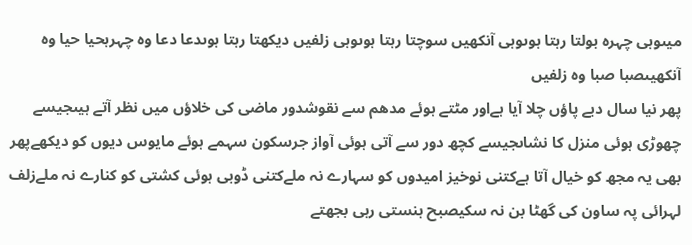میںوہی چہرہ بولتا رہتا ہوںوہی آنکھیں سوچتا رہتا ہوںوہی زلفیں دیکھتا رہتا ہوںدعا دعا وہ چہرہحیا حیا وہ آنکھیںصبا صبا وہ زلفیں
پھر نیا سال دبے پاؤں چلا آیا ہےاور مٹتے ہوئے مدھم سے نقوشدور ماضی کی خلاؤں میں نظر آتے ہیںجیسے چھوڑی ہوئی منزل کا نشاںجیسے کچھ دور سے آتی ہوئی آواز جرسکون سہمے ہوئے مایوس دیوں کو دیکھےپھر بھی یہ مجھ کو خیال آتا ہےکتنی نوخیز امیدوں کو سہارے نہ ملےکتنی ڈوبی ہوئی کشتی کو کنارے نہ ملےزلف لہرائی پہ ساون کی گھٹا بن نہ سکیصبح ہنستی رہی بجھتے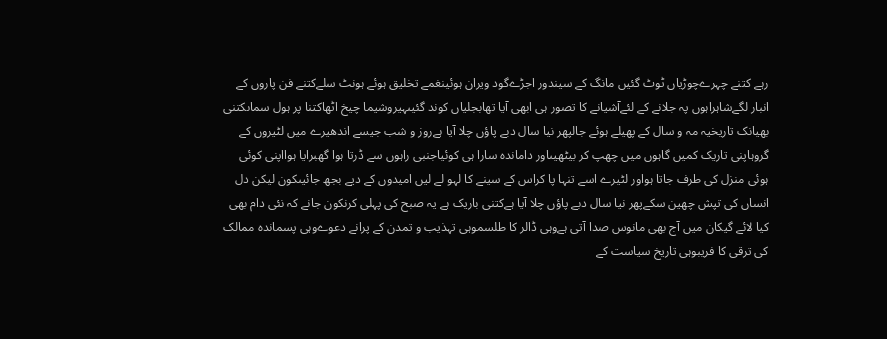رہے کتنے چہرےچوڑیاں ٹوٹ گئیں مانگ کے سیندور اجڑےگود ویران ہوئینغمے تخلیق ہوئے ہونٹ سلےکتنے فن پاروں کے انبار لگےشاہراہوں پہ جلانے کے لئےآشیانے کا تصور ہی ابھی آیا تھابجلیاں کوند گئیںہیروشیما چیخ اٹھاکتنا پر ہول سماںکتنی بھیانک تاریخیہ مہ و سال کے پھیلے ہوئے جالپھر نیا سال دبے پاؤں چلا آیا ہےروز و شب جیسے اندھیرے میں لٹیروں کے گروہاپنی تاریک کمیں گاہوں میں چھپ کر بیٹھیںاور داماندہ سارا ہی کوئیاجنبی راہوں سے ڈرتا ہوا گھبرایا ہوااپنی کوئی ہوئی منزل کی طرف جاتا ہواور لٹیرے اسے تنہا پا کراس کے سینے کا لہو لے لیں امیدوں کے دیے بجھ جائیںکون لیکن دل انساں کی تپش چھین سکےپھر نیا سال دبے پاؤں چلا آیا ہےکتنی باریک ہے یہ صبح کی پہلی کرنکون جانے کہ نئی دام بھی کیا لائے گیکان میں آج بھی مانوس صدا آتی ہےوہی ڈالر کا طلسموہی تہذیب و تمدن کے پرانے دعوےوہی پسماندہ ممالک کی ترقی کا فریبوہی تاریخ سیاست کے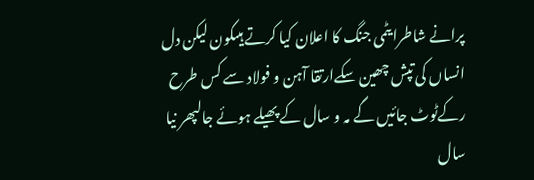پرانے شاطرایٹمی جنگ کا اعلان کیا کرتے ہیںکون لیکن دل انساں کی تپش چھین سکےارتقا آہن و فولاد سے کس طرح رکےٹوٹ جائیں گے مہ و سال کے پھیلے ہوئے جالپھر نیا سال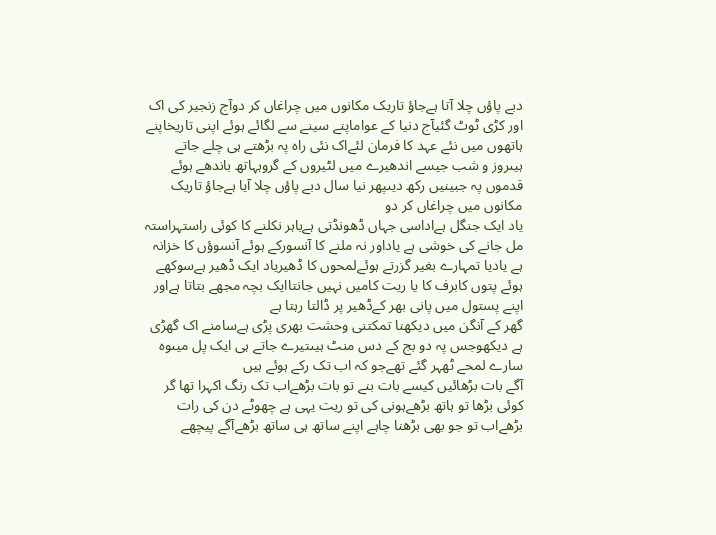دبے پاؤں چلا آتا ہےجاؤ تاریک مکانوں میں چراغاں کر دوآج زنجیر کی اک اور کڑی ٹوٹ گئیآج دنیا کے عواماپنے سینے سے لگائے ہوئے اپنی تاریخاپنے ہاتھوں میں نئے عہد کا فرمان لئےاک نئی راہ پہ بڑھتے ہی چلے جاتے ہیںروز و شب جیسے اندھیرے میں لٹیروں کے گروہہاتھ باندھے ہوئے قدموں پہ جبینیں رکھ دیںپھر نیا سال دبے پاؤں چلا آیا ہےجاؤ تاریک مکانوں میں چراغاں کر دو
یاد ایک جنگل ہےاداسی جہاں ڈھونڈتی ہےباہر نکلنے کا کوئی راستہراستہ مل جانے کی خوشی ہے یاداور نہ ملنے کا آنسورکے ہوئے آنسوؤں کا خزانہ ہے یادیا تمہارے بغیر گزرتے ہوئےلمحوں کا ڈھیریاد ایک ڈھیر ہےسوکھے ہوئے پتوں کابرف کا یا ریت کامیں نہیں جانتاایک بچہ مجھے بتاتا ہےاور اپنے پستول میں پانی بھر کےڈھیر پر ڈالتا رہتا ہے
گھر کے آنگن میں دیکھنا تمکتنی وحشت بھری پڑی ہےسامنے اک گھڑی ہے دیکھوجس پہ دو بج کے دس منٹ ہیںتیرے جاتے ہی ایک پل میںوہ سارے لمحے ٹھہر گئے تھےجو کہ اب تک رکے ہوئے ہیں
آگے بات بڑھائیں کیسے بات بنے تو بات بڑھےاب تک رنگ اکہرا تھا گر کوئی بڑھا تو ہاتھ بڑھےہونی کی تو ریت یہی ہے چھوٹے دن کی رات بڑھےاب تو جو بھی بڑھنا چاہے اپنے ساتھ ہی ساتھ بڑھےآگے پیچھے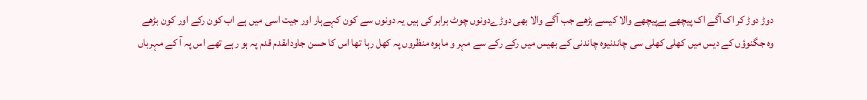دوڑ دوڑ کر اک آگے اک پیچھے ہےپیچھے والا کیسے بڑھے جب آگے والا بھی دوڑےدونوں چوٹ برابر کی ہیں یہ دونوں سے کون کہےہار اور جیت اسی میں ہے اب کون رکے اور کون بڑھے
وہ جگنوؤں کے دیس میں کھلی کھلی سی چاندنیوہ چاندنی کے بھیس میں رکے رکے سے مہر و ماہوہ منظروں پہ کھل رہا تھا اس کا حسن جاوداںقدم قدم پہ ہو رہے تھے اس پہ آ کے مہرباں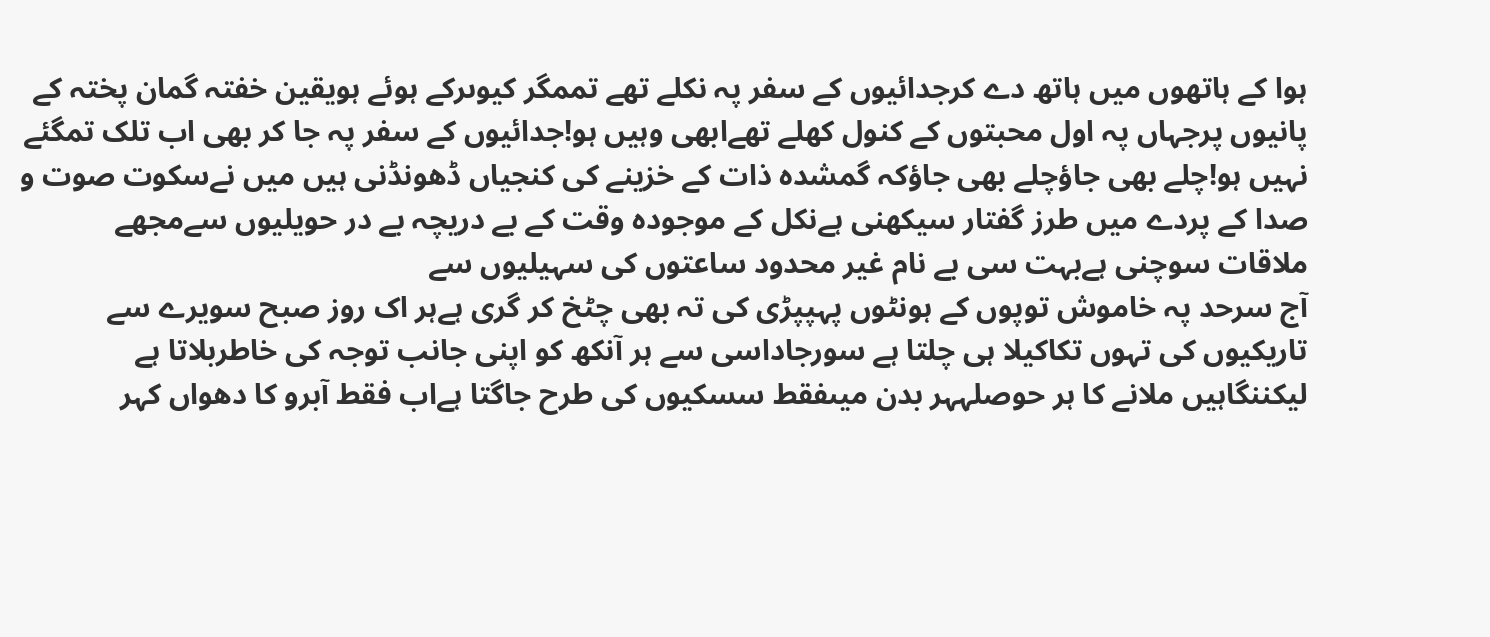ہوا کے ہاتھوں میں ہاتھ دے کرجدائیوں کے سفر پہ نکلے تھے تممگر کیوںرکے ہوئے ہویقین خفتہ گمان پختہ کے پانیوں پرجہاں پہ اول محبتوں کے کنول کھلے تھےابھی وہیں ہو!جدائیوں کے سفر پہ جا کر بھی اب تلک تمگئے نہیں ہو!چلے بھی جاؤچلے بھی جاؤکہ گمشدہ ذات کے خزینے کی کنجیاں ڈھونڈنی ہیں میں نےسکوت صوت و صدا کے پردے میں طرز گفتار سیکھنی ہےنکل کے موجودہ وقت کے بے دریچہ بے در حویلیوں سےمجھے ملاقات سوچنی ہےبہت سی بے نام غیر محدود ساعتوں کی سہیلیوں سے
آج سرحد پہ خاموش توپوں کے ہونٹوں پہپپڑی کی تہ بھی چٹخ کر گری ہےہر اک روز صبح سویرے سے تاریکیوں کی تہوں تکاکیلا ہی چلتا ہے سورجاداسی سے ہر آنکھ کو اپنی جانب توجہ کی خاطربلاتا ہے لیکننگاہیں ملانے کا ہر حوصلہہر بدن میںفقط سسکیوں کی طرح جاگتا ہےاب فقط آبرو کا دھواں کہر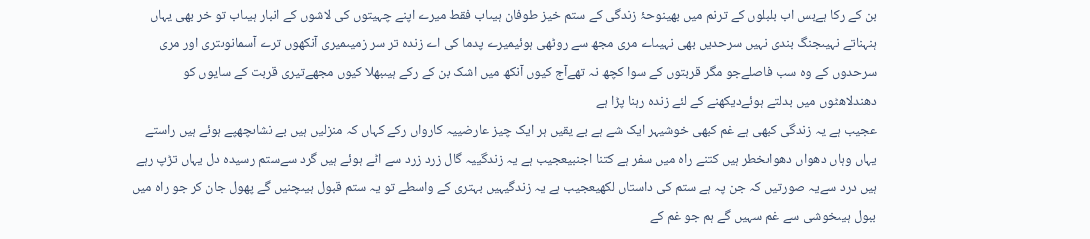بن کے رکا ہےبس اب بلبلوں کے ترنم میں بھینوحۂ زندگی کے ستم خیز طوفان ہیںاب فقط میرے اپنے چہیتوں کی لاشوں کے انبار ہیںاب تو خر بھی یہاں ہنہناتے نہیںجنگ بندی نہیں سرحدیں بھی نہیںاے مری مجھ سے روٹھی ہوئیمیرے پدما کی اے زندہ تر سر زمیںمیری آنکھوں ترے آسمانوںتری اور مری سرحدوں کے وہ سب فاصلےجو مگر قربتوں کے سوا کچھ نہ تھےآج کیوں آنکھ میں اشک بن کے رکے ہیںبھلا کیوں مجھےتیری قربت کے سایوں کو دھندلاھٹوں میں بدلتے ہوئےدیکھنے کے لئے زندہ رہنا پڑا ہے
عجیب ہے یہ زندگی کبھی ہے غم کبھی خوشیہر ایک شے ہے بے یقیں ہر ایک چیز عارضییہ کارواں رکے کہاں کہ منزلیں ہیں بے نشاںچھپے ہوئے ہیں راستے یہاں وہاں دھواں دھواںخطر ہیں کتنے راہ میں سفر ہے کتنا اجنبیعجیب ہے یہ زندگییہ گال زرد زرد سے اٹے ہوئے ہیں گرد سےستم رسیدہ دل یہاں تڑپ رہے ہیں درد سےیہ صورتیں کہ جن پہ ہے ستم کی داستاں لکھیعجیب ہے یہ زندگیہیں بہتری کے واسطے تو یہ ستم قبول ہیںچنیں گے پھول جان کر جو راہ میں ببول ہیںخوشی سے غم سہیں گے ہم جو غم کے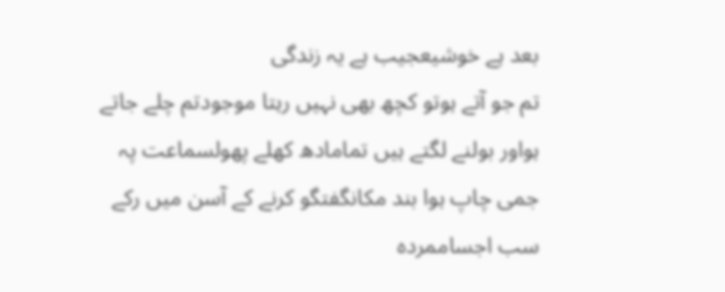بعد ہے خوشیعجیب ہے یہ زندگی
تم جو آتے ہوتو کچھ بھی نہیں رہتا موجودتم چلے جاتے ہواور بولنے لگتے ہیں تمامادھ کھلے پھولسماعت پہ جمی چاپ ہوا بند مکانگفتگو کرنے کے آسن میں رکے سب اجساممردہ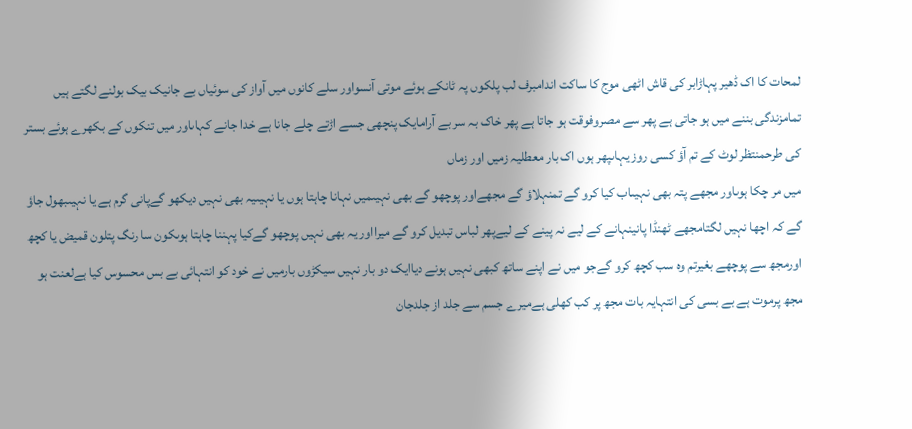لمحات کا اک ڈھیر پہاڑابر کی قاش اٹھی موج کا ساکت اندامبرف لب پلکوں پہ ٹانکے ہوئے موتی آنسواور سلے کانوں میں آواز کی سوئیاں بے جانیک بیک بولنے لگتے ہیں تمامزندگی بننے میں ہو جاتی ہے پھر سے مصروفوقت ہو جاتا ہے پھر خاک بہ سر بے آرامایک پنچھی جسے اڑتے چلے جانا ہے خدا جانے کہاںاور میں تنکوں کے بکھرے ہوئے بستر کی طرحمنتظر لوٹ کے تم آؤ کسی روز یہاںپھر ہوں اک بار معطلیہ زمیں اور زماں
میں مر چکا ہوںاور مجھے پتہ بھی نہیںاب کیا کرو گے تمنہلاؤ گے مجھےاور پوچھو گے بھی نہیںمیں نہانا چاہتا ہوں یا نہیںیہ بھی نہیں دیکھو گےپانی گرم ہے یا نہیںبھول جاؤ گے کہ اچھا نہیں لگتامجھے ٹھنڈا پانینہانے کے لیے نہ پینے کے لیےپھر لباس تبدیل کرو گے میرااور یہ بھی نہیں پوچھو گےکیا پہننا چاہتا ہوںکون سا رنگ پتلون قمیض یا کچھ اورمجھ سے پوچھے بغیرتم وہ سب کچھ کرو گےجو میں نے اپنے ساتھ کبھی نہیں ہونے دیاایک دو بار نہیں سیکڑوں بارمیں نے خود کو انتہائی بے بس محسوس کیا ہےلعنت ہو مجھ پرموت ہے بے بسی کی انتہایہ بات مجھ پر کب کھلی ہےمیرے جسم سے جلد از جلدجان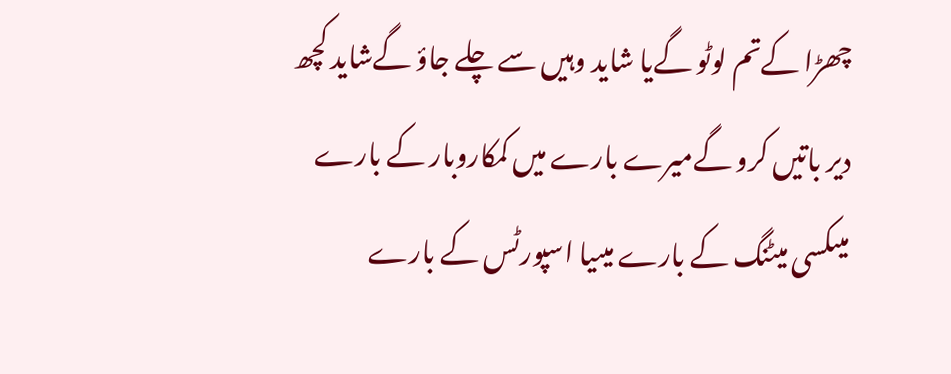چھڑا کےتم لوٹو گےیا شاید وہیں سے چلے جاؤ گےشاید کچھ دیر باتیں کرو گےمیرے بارے میں کمکاروبار کے بارے میںکسی میٹنگ کے بارے میںیا اسپورٹس کے بارے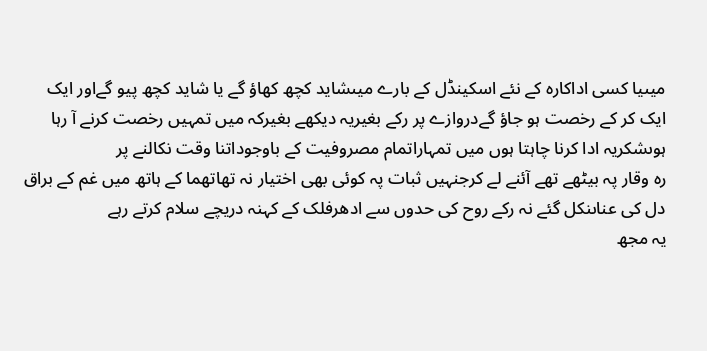میںیا کسی اداکارہ کے نئے اسکینڈل کے بارے میںشاید کچھ کھاؤ گے یا شاید کچھ پیو گےاور ایک ایک کر کے رخصت ہو جاؤ گےدروازے پر رکے بغیریہ دیکھے بغیرکہ میں تمہیں رخصت کرنے آ رہا ہوںشکریہ ادا کرنا چاہتا ہوں میں تمہاراتمام مصروفیت کے باوجوداتنا وقت نکالنے پر
رہ وقار پہ بیٹھے تھے آئنے لے کرجنہیں ثبات پہ کوئی بھی اختیار نہ تھاتھما کے ہاتھ میں غم کے براق دل کی عناںنکل گئے نہ رکے روح کی حدوں سے ادھرفلک کے کہنہ دریچے سلام کرتے رہے
یہ مجھ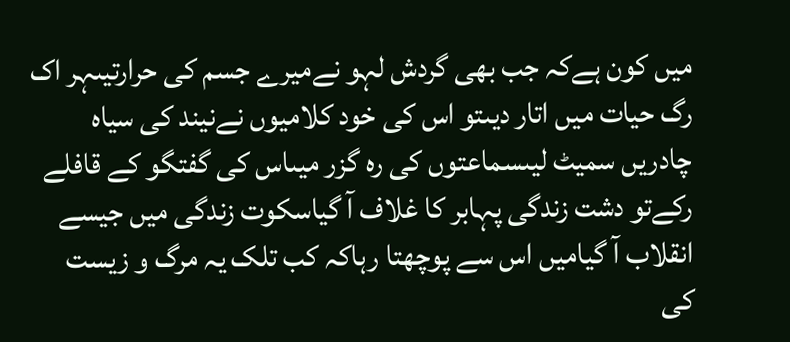میں کون ہےکہ جب بھی گردش لہو نےمیرے جسم کی حرارتیںہر اک رگ حیات میں اتار دیںتو اس کی خود کلامیوں نےنیند کی سیاہ چادریں سمیٹ لیںسماعتوں کی رہ گزر میںاس کی گفتگو کے قافلے رکےتو دشت زندگی پہابر کا غلاف آ گیاسکوت زندگی میں جیسے انقلاب آ گیامیں اس سے پوچھتا رہاکہ کب تلک یہ مرگ و زیست کی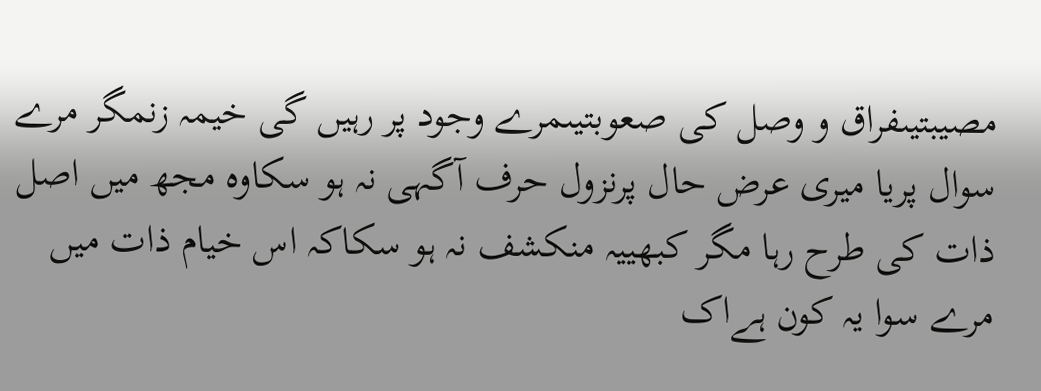مصیبتیںفراق و وصل کی صعوبتیںمرے وجود پر رہیں گی خیمہ زنمگر مرے سوال پریا میری عرض حال پرنزول حرف آگہی نہ ہو سکاوہ مجھ میں اصل ذات کی طرح رہا مگر کبھییہ منکشف نہ ہو سکاکہ اس خیام ذات میں مرے سوا یہ کون ہےاک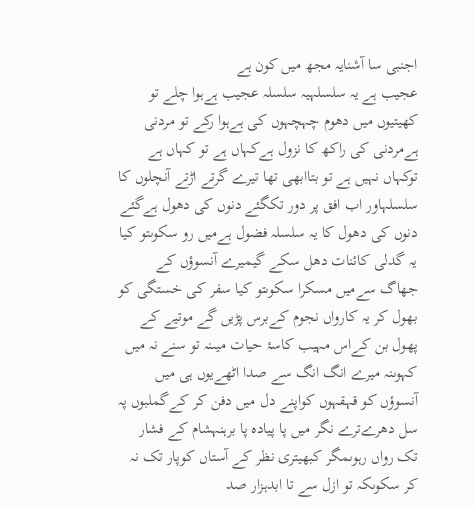اجنبی سا آشنایہ مجھ میں کون ہے
عجیب ہے یہ سلسلہیہ سلسلہ عجیب ہےہوا چلے تو کھیتیوں میں دھوم چہچہوں کی ہےہوا رکے تو مردنی ہےمردنی کی راکھ کا نزول ہےکہاں ہے تو کہاں ہے توکہاں نہیں ہے تو بتاابھی تھا تیرے گرتے اڑتے آنچلوں کا سلسلہاور اب افق پر دور تکگئے دنوں کی دھول ہےگئے دنوں کی دھول کا یہ سلسلہ فضول ہےمیں رو سکوںتو کیا یہ گدلی کائنات دھل سکے گیمیرے آنسوؤں کے جھاگ سےمیں مسکرا سکوںتو کیا سفر کی خستگی کو بھول کر یہ کارواں نجوم کےبرس پڑیں گے موتیے کے پھول بن کےاس مہیب کاسۂ حیات میںنہ تو سنے نہ میں کہوںنہ میرے انگ انگ سے صدا اٹھےیوں ہی میں آنسوؤں کو قہقہوں کواپنے دل میں دفن کر کےگملبوں پہ سل دھرےترے نگر میں پا پیادہ پا برہنہشام کے فشار تک رواں رہوںمگر کبھیتری نظر کے آستاں کوپار تک نہ کر سکوںکہ تو ازل سے تا ابدہزار صد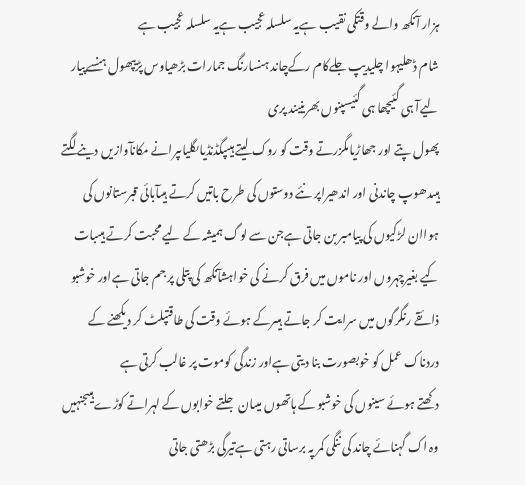ہزار آنکھ والے وقتکی نقیب ہےیہ سلسلہ عجیب ہےیہ سلسلہ عجیب ہے
شام ڈھلیہوا چلیدیپ جلےکام رکےچاند ہنسارنگ جمارات بڑھیاوس پڑیپھول ہنسےپیار لیےآ ہی گئیچھا ہی گئیسپنوں بھرینیند پری
پھول پتے اور جھاڑیاںگزرتے وقت کو روک لیتے ہیںپگڈنڈیاںگلیاںپرانے مکانآوازیں دینے لگتے ہیںدھوپ چاندنی اور اندھیراپر نئے دوستوں کی طرح باتیں کرتے ہیںآبائی قبرستانوں کی ہواان لڑکیوں کی پیامبر بن جاتی ہےجن سے لوگ ہمیشہ کے لیے محبت کرتے ہیںبات کیے بغیرچہروں اور ناموں میں فرق کرنے کی خواہشآنکھ کی پتلی پر جم جاتی ہےاور خوشبو ذائقے رنگرگوں میں سرایت کر جاتے ہیںرکے ہوئے وقت کی طاقتپلٹ کر دیکھنے کے دردناک عمل کو خوبصورت بنا دیتی ہےاور زندگی کوموت پر غالب کرتی ہے
دکھتے ہوئے سینوں کی خوشبو کے ہاتھوں میںان جلتے خوابوں کے لہراتے کوڑے ہیںجنہیں وہ اک گہنائے چاند کی ننگی کمر پہ برساتی رہتی ہےتیرگی بڑھتی جاتی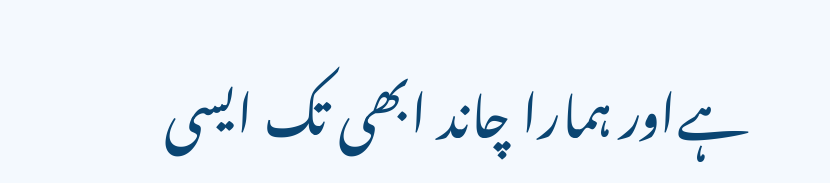ہےاور ہمارا چاند ابھی تک ایسی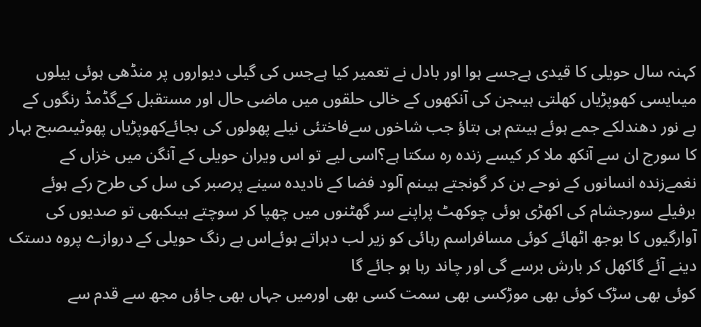کہنہ سال حویلی کا قیدی ہےجسے ہوا اور بادل نے تعمیر کیا ہےجس کی گیلی دیواروں پر منڈھی ہوئی بیلوں میںایسی کھوپڑیاں کھلتی ہیںجن کی آنکھوں کے خالی حلقوں میں ماضی حال اور مستقبل کےگڈمڈ رنگوں کے بے نور دھندلکے جمے ہوئے ہیںتم ہی بتاؤ جب شاخوں سےفاختئی نیلے پھولوں کی بجائےکھوپڑیاں پھوٹیںصبح بہار کا سورج ان سے آنکھ ملا کر کیسے زندہ رہ سکتا ہے؟اسی لیے تو اس ویران حویلی کے آنگن میں خزاں کے نغمےزندہ انسانوں کے نوحے بن کر گونجتے ہیںنم آلود فضا کے نادیدہ سینے پرصبر کی سل کی طرح رکے ہوئے برفیلے سورجشام کی اکھڑی ہوئی چوکھٹ پراپنے سر گھٹنوں میں چھپا کر سوچتے ہیںکبھی تو صدیوں کی آوارگیوں کا بوجھ اٹھائے کوئی مسافراسم رہائی کو زیر لب دہراتے ہوئےاس بے رنگ حویلی کے دروازے پروہ دستک دینے آئے گاکھل کر بارش برسے گی اور چاند رہا ہو جائے گا
کوئی بھی سڑک کوئی بھی موڑکسی بھی سمت کسی بھی اورمیں جہاں بھی جاؤں مجھ سے قدم سے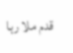قدم ملا رہا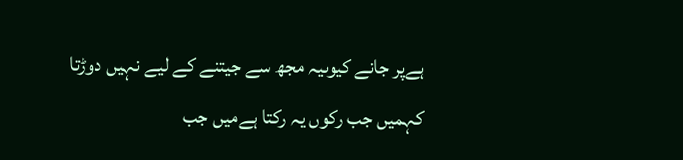ہےپر جانے کیوںیہ مجھ سے جیتنے کے لیے نہیں دوڑتا کہمیں جب رکوں یہ رکتا ہےمیں جب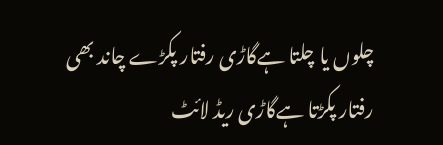چلوں یا چلتا ہےگاڑی رفتار پکڑے چاند بھی رفتار پکڑتا ہےگاڑی ریڈ لائٹ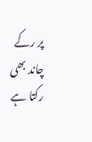پر رکے چاند بھی رکتا ہے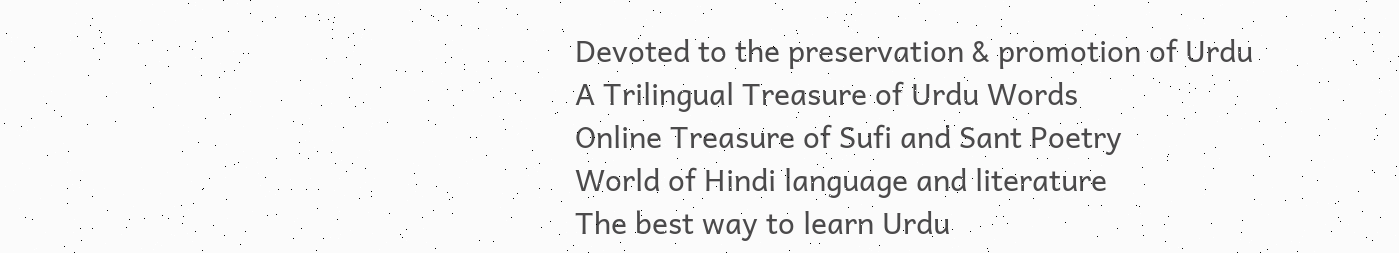Devoted to the preservation & promotion of Urdu
A Trilingual Treasure of Urdu Words
Online Treasure of Sufi and Sant Poetry
World of Hindi language and literature
The best way to learn Urdu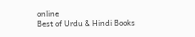online
Best of Urdu & Hindi Books